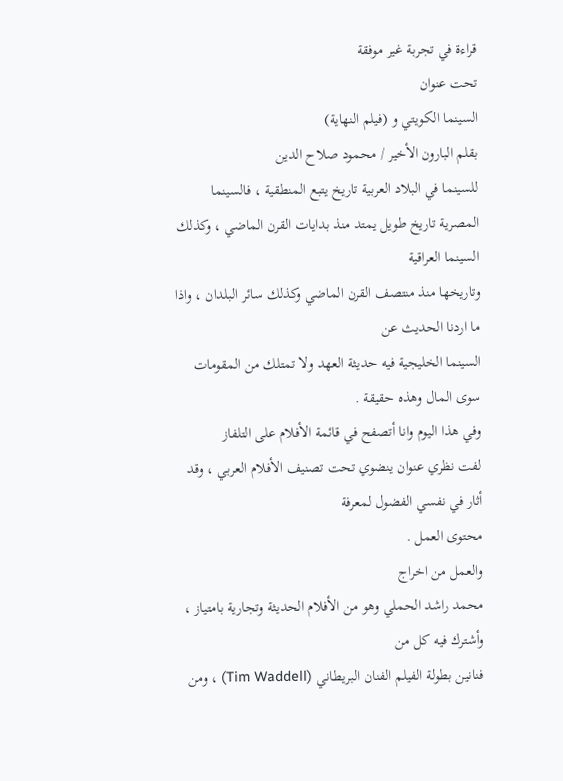قراءة في تجربة غير موفقة
تحت عنوان
السينما الكويتي و (فيلم النهاية)
بقلم البارون الأخير / محمود صلاح الدين
للسينما في البلاد العربية تاريخ يتبع المنطقية ، فالسينما
المصرية تاريخ طويل يمتد منذ بدايات القرن الماضي ، وكذلك السينما العراقية
وتاريخها منذ منتصف القرن الماضي وكذلك سائر البلدان ، واذا ما اردنا الحديث عن
السينما الخليجية فيه حديثة العهد ولا تمتلك من المقومات سوى المال وهذه حقيقة .
وفي هذا اليوم وانا أتصفح في قائمة الأفلام على التلفاز
لفت نظري عنوان ينضوي تحت تصنيف الأفلام العربي ، وقد أثار في نفسي الفضول لمعرفة
محتوى العمل .
والعمل من اخراج
محمد راشد الحملي وهو من الأفلام الحديثة وتجارية بامتياز ، وأشترك فيه كل من
فنانين بطولة الفيلم الفنان البريطاني (Tim Waddell) ، ومن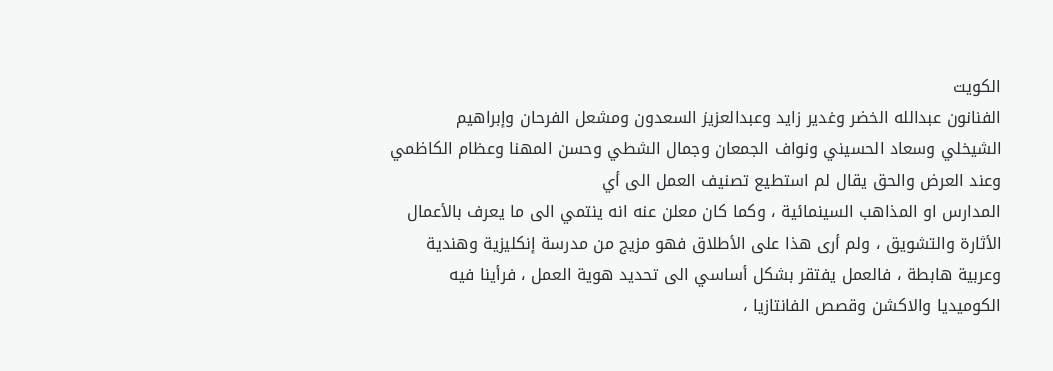الكويت
الفنانون عبدالله الخضر وغدير زايد وعبدالعزيز السعدون ومشعل الفرحان وإبراهيم
الشيخلي وسعاد الحسيني ونواف الجمعان وجمال الشطي وحسن المهنا وعظام الكاظمي
وعند العرض والحق يقال لم استطيع تصنيف العمل الى أي
المدارس او المذاهب السينمائية ، وكما كان معلن عنه انه ينتمي الى ما يعرف بالأعمال
الأثارة والتشويق ، ولم أرى هذا على الأطلاق فهو مزيج من مدرسة إنكليزية وهندية
وعربية هابطة ، فالعمل يفتقر بشكل أساسي الى تحديد هوية العمل ، فرأينا فيه
الكوميديا والاكشن وقصص الفانتازيا ،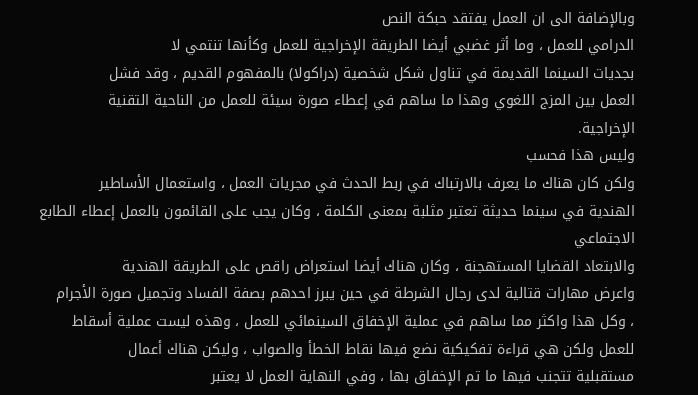وبالإضافة الى ان العمل يفتقد حبكة النص
الدرامي للعمل ، وما أثر غضبي أيضا الطريقة الإخراجية للعمل وكأنها تنتمي لا
بجديات السينما القديمة في تناول شكل شخصية (دراكولا) بالمفهوم القديم ، وقد فشل
العمل بين المزج اللغوي وهذا ما ساهم في إعطاء صورة سيئة للعمل من الناحية التقنية
الإخراجية.
وليس هذا فحسب
ولكن كان هناك ما يعرف بالارتباك في ربط الحدث في مجريات العمل ، واستعمال الأساطير
الهندية في سينما حديثة تعتبر مثلبة بمعنى الكلمة ، وكان يجب على القائمون بالعمل إعطاء الطابع الاجتماعي
والابتعاد القضايا المستهجنة ، وكان هناك أيضا استعراض راقص على الطريقة الهندية
واعرض مهارات قتالية لدى رجال الشرطة في حين يبرز احدهم بصفة الفساد وتجميل صورة الأجرام
، وكل هذا واكثر مما ساهم في عملية الإخفاق السينمائي للعمل ، وهذه ليست عملية أسقاط
للعمل ولكن هي قراءة تفكيكية نضع فيها نقاط الخطأ والصواب ، وليكن هناك أعمال
مستقبلية تتجنب فيها ما تم الإخفاق بها ، وفي النهاية العمل لا يعتبر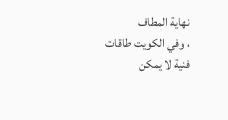نهاية المطاف
، وفي الكويت طاقات فنية لا يمكن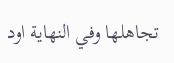تجاهلها وفي النهاية اود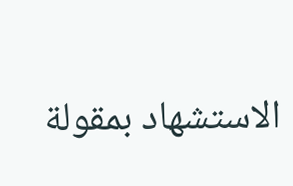الاستشهاد بمقولة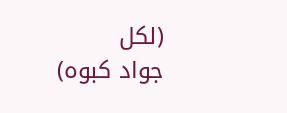(لكل
جواد كبوه)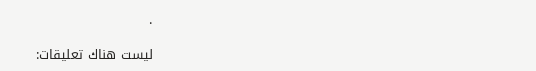.

ليست هناك تعليقات: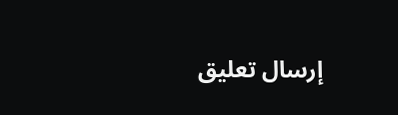إرسال تعليق